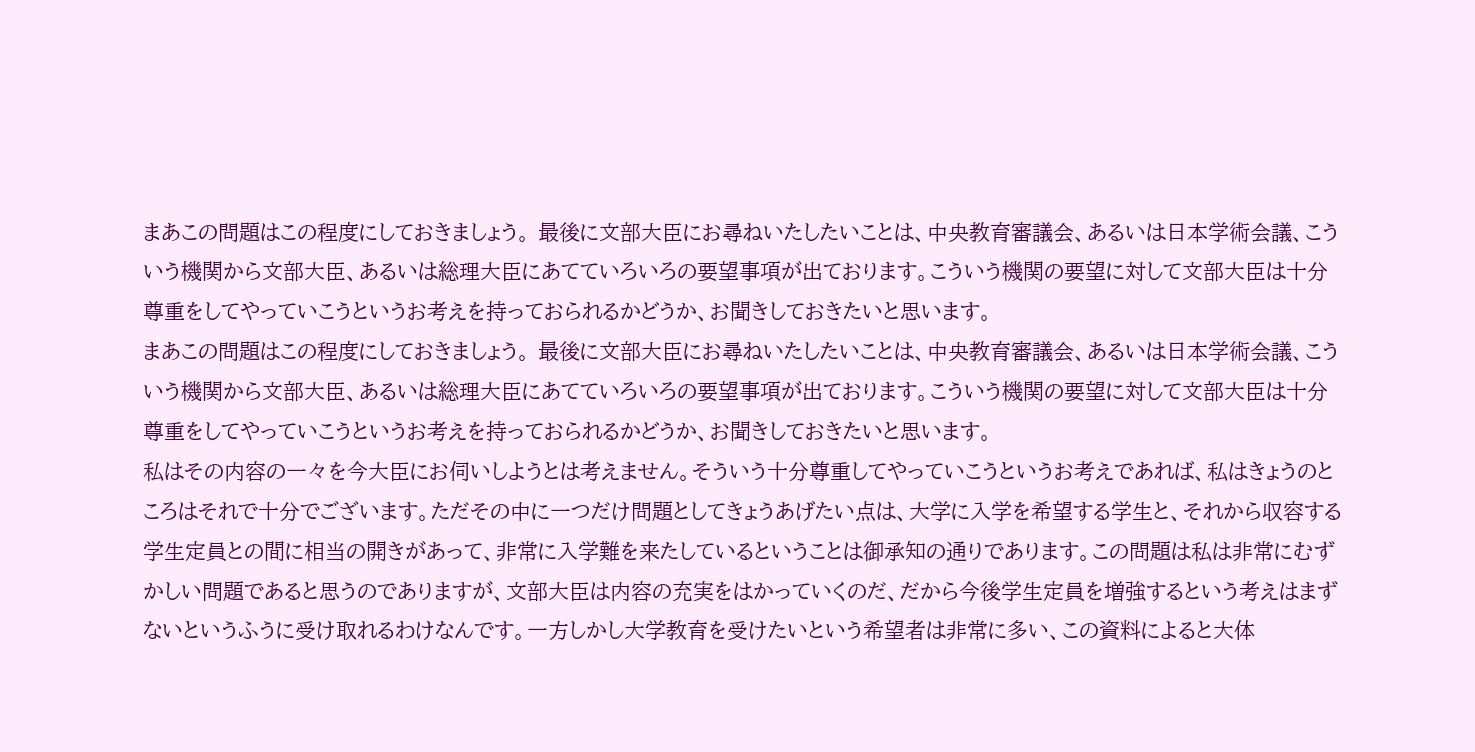まあこの問題はこの程度にしておきましょう。 最後に文部大臣にお尋ねいたしたいことは、中央教育審議会、あるいは日本学術会議、こういう機関から文部大臣、あるいは総理大臣にあてていろいろの要望事項が出ております。こういう機関の要望に対して文部大臣は十分尊重をしてやっていこうというお考えを持っておられるかどうか、お聞きしておきたいと思います。
まあこの問題はこの程度にしておきましょう。 最後に文部大臣にお尋ねいたしたいことは、中央教育審議会、あるいは日本学術会議、こういう機関から文部大臣、あるいは総理大臣にあてていろいろの要望事項が出ております。こういう機関の要望に対して文部大臣は十分尊重をしてやっていこうというお考えを持っておられるかどうか、お聞きしておきたいと思います。
私はその内容の一々を今大臣にお伺いしようとは考えません。そういう十分尊重してやっていこうというお考えであれば、私はきょうのところはそれで十分でございます。ただその中に一つだけ問題としてきょうあげたい点は、大学に入学を希望する学生と、それから収容する学生定員との間に相当の開きがあって、非常に入学難を来たしているということは御承知の通りであります。この問題は私は非常にむずかしい問題であると思うのでありますが、文部大臣は内容の充実をはかっていくのだ、だから今後学生定員を増強するという考えはまずないというふうに受け取れるわけなんです。一方しかし大学教育を受けたいという希望者は非常に多い、この資料によると大体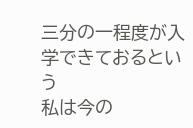三分の一程度が入学できておるという
私は今の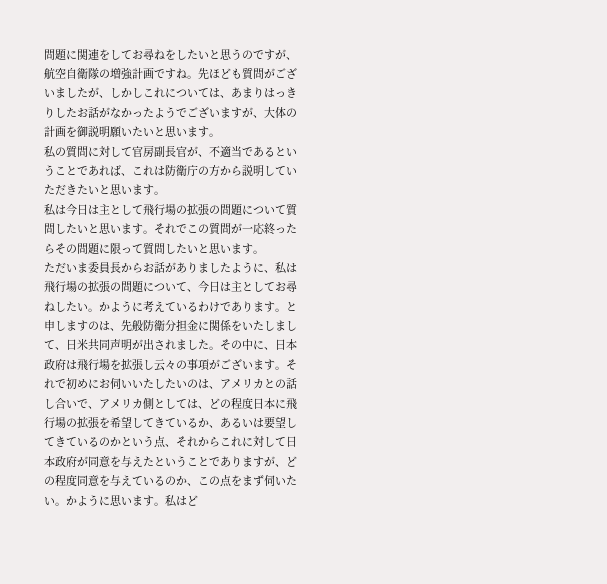問題に関連をしてお尋ねをしたいと思うのですが、航空自衛隊の増強計画ですね。先ほども質問がございましたが、しかしこれについては、あまりはっきりしたお話がなかったようでございますが、大体の計画を御説明願いたいと思います。
私の質問に対して官房副長官が、不適当であるということであれば、これは防衛庁の方から説明していただきたいと思います。
私は今日は主として飛行場の拡張の問題について質問したいと思います。それでこの質問が一応終ったらその問題に限って質問したいと思います。
ただいま委員長からお話がありましたように、私は飛行場の拡張の問題について、今日は主としてお尋ねしたい。かように考えているわけであります。と申しますのは、先般防衛分担金に関係をいたしまして、日米共同声明が出されました。その中に、日本政府は飛行場を拡張し云々の事項がございます。それで初めにお伺いいたしたいのは、アメリカとの話し合いで、アメリカ側としては、どの程度日本に飛行場の拡張を希望してきているか、あるいは要望してきているのかという点、それからこれに対して日本政府が同意を与えたということでありますが、どの程度同意を与えているのか、この点をまず伺いたい。かように思います。私はど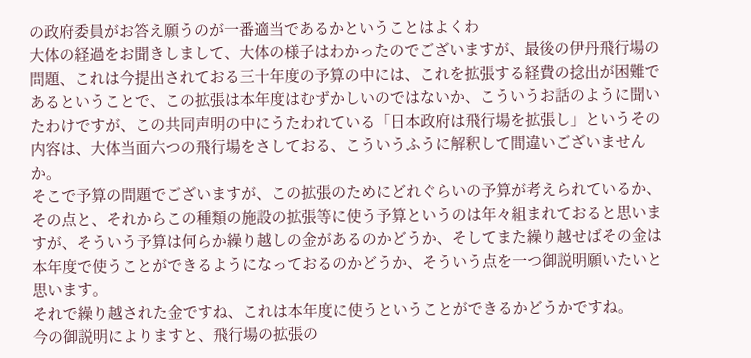の政府委員がお答え願うのが一番適当であるかということはよくわ
大体の経過をお聞きしまして、大体の様子はわかったのでございますが、最後の伊丹飛行場の問題、これは今提出されておる三十年度の予算の中には、これを拡張する経費の捻出が困難であるということで、この拡張は本年度はむずかしいのではないか、こういうお話のように聞いたわけですが、この共同声明の中にうたわれている「日本政府は飛行場を拡張し」というその内容は、大体当面六つの飛行場をさしておる、こういうふうに解釈して間違いございませんか。
そこで予算の問題でございますが、この拡張のためにどれぐらいの予算が考えられているか、その点と、それからこの種類の施設の拡張等に使う予算というのは年々組まれておると思いますが、そういう予算は何らか繰り越しの金があるのかどうか、そしてまた繰り越せばその金は本年度で使うことができるようになっておるのかどうか、そういう点を一つ御説明願いたいと思います。
それで繰り越された金ですね、これは本年度に使うということができるかどうかですね。
今の御説明によりますと、飛行場の拡張の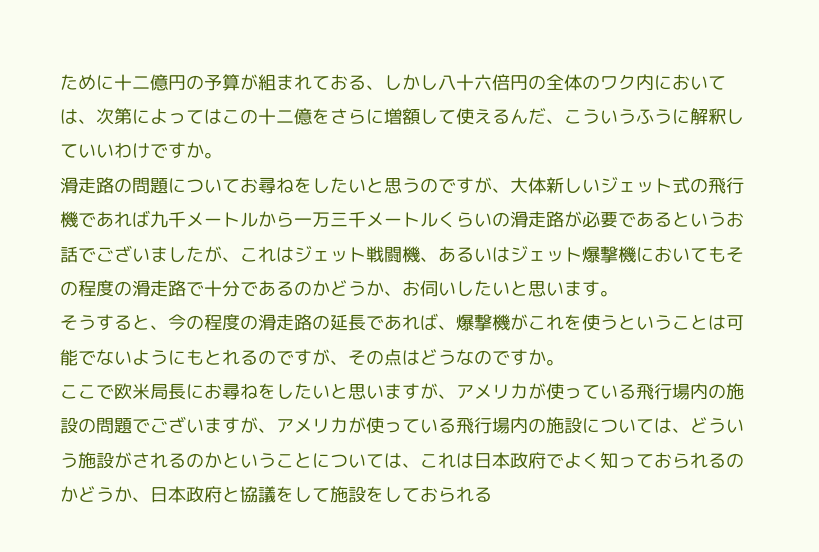ために十二億円の予算が組まれておる、しかし八十六倍円の全体のワク内においては、次第によってはこの十二億をさらに増額して使えるんだ、こういうふうに解釈していいわけですか。
滑走路の問題についてお尋ねをしたいと思うのですが、大体新しいジェット式の飛行機であれば九千メートルから一万三千メートルくらいの滑走路が必要であるというお話でございましたが、これはジェット戦闘機、あるいはジェット爆撃機においてもその程度の滑走路で十分であるのかどうか、お伺いしたいと思います。
そうすると、今の程度の滑走路の延長であれば、爆撃機がこれを使うということは可能でないようにもとれるのですが、その点はどうなのですか。
ここで欧米局長にお尋ねをしたいと思いますが、アメリカが使っている飛行場内の施設の問題でございますが、アメリカが使っている飛行場内の施設については、どういう施設がされるのかということについては、これは日本政府でよく知っておられるのかどうか、日本政府と協議をして施設をしておられる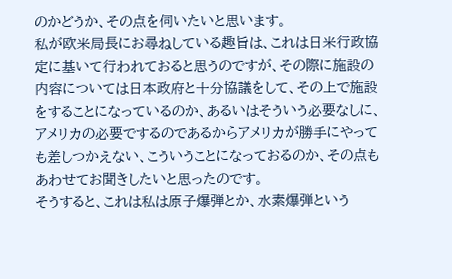のかどうか、その点を伺いたいと思います。
私が欧米局長にお尋ねしている趣旨は、これは日米行政協定に基いて行われておると思うのですが、その際に施設の内容については日本政府と十分協議をして、その上で施設をすることになっているのか、あるいはそういう必要なしに、アメリカの必要でするのであるからアメリカが勝手にやっても差しつかえない、こういうことになっておるのか、その点もあわせてお聞きしたいと思ったのです。
そうすると、これは私は原子爆弾とか、水素爆弾という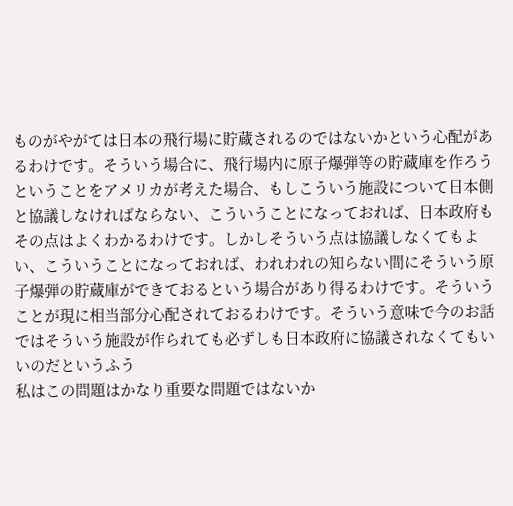ものがやがては日本の飛行場に貯蔵されるのではないかという心配があるわけです。そういう場合に、飛行場内に原子爆弾等の貯蔵庫を作ろうということをアメリカが考えた場合、もしこういう施設について日本側と協議しなければならない、こういうことになっておれば、日本政府もその点はよくわかるわけです。しかしそういう点は協議しなくてもよい、こういうことになっておれば、われわれの知らない間にそういう原子爆弾の貯蔵庫ができておるという場合があり得るわけです。そういうことが現に相当部分心配されておるわけです。そういう意味で今のお話ではそういう施設が作られても必ずしも日本政府に協議されなくてもいいのだというふう
私はこの問題はかなり重要な問題ではないか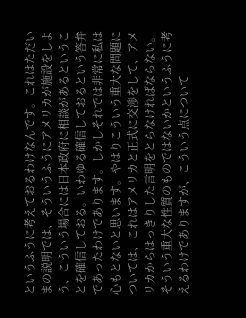というふうに考えておるわけなんです。これはただいまの説明では、そういうふうにアメリカが施設をしよう、こういう場合には日本政府に相談があるということを確信しておる。いわゆる確信しておるという答弁であったわけであります。しかしそれでは非常に私は心もとないと思います。やはりこういう重大な問題については、これはアメリカと正式に交渉をして、アメリカからはっきりした言明をとらなければならない。そういう重大な性質のものではないかというふうに考えるわけでありますが、こういう点について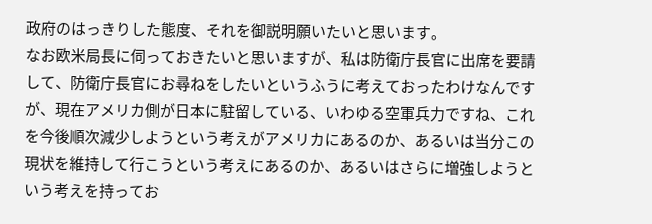政府のはっきりした態度、それを御説明願いたいと思います。
なお欧米局長に伺っておきたいと思いますが、私は防衛庁長官に出席を要請して、防衛庁長官にお尋ねをしたいというふうに考えておったわけなんですが、現在アメリカ側が日本に駐留している、いわゆる空軍兵力ですね、これを今後順次減少しようという考えがアメリカにあるのか、あるいは当分この現状を維持して行こうという考えにあるのか、あるいはさらに増強しようという考えを持ってお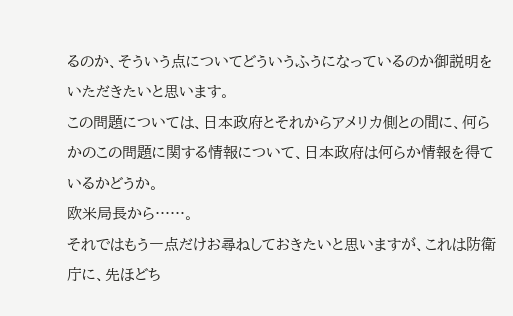るのか、そういう点についてどういうふうになっているのか御説明をいただきたいと思います。
この問題については、日本政府とそれからアメリカ側との間に、何らかのこの問題に関する情報について、日本政府は何らか情報を得ているかどうか。
欧米局長から……。
それではもう一点だけお尋ねしておきたいと思いますが、これは防衛庁に、先ほどち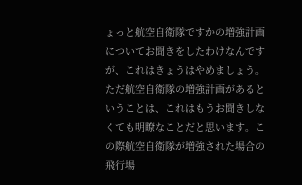ょっと航空自衛隊ですかの増強計画についてお聞きをしたわけなんですが、これはきょうはやめましょう。ただ航空自衛隊の増強計画があるということは、これはもうお聞きしなくても明瞭なことだと思います。この際航空自衛隊が増強された場合の飛行場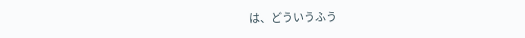は、どういうふう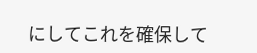にしてこれを確保して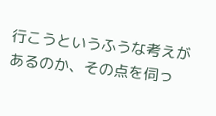行こうというふうな考えがあるのか、その点を伺っ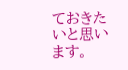ておきたいと思います。